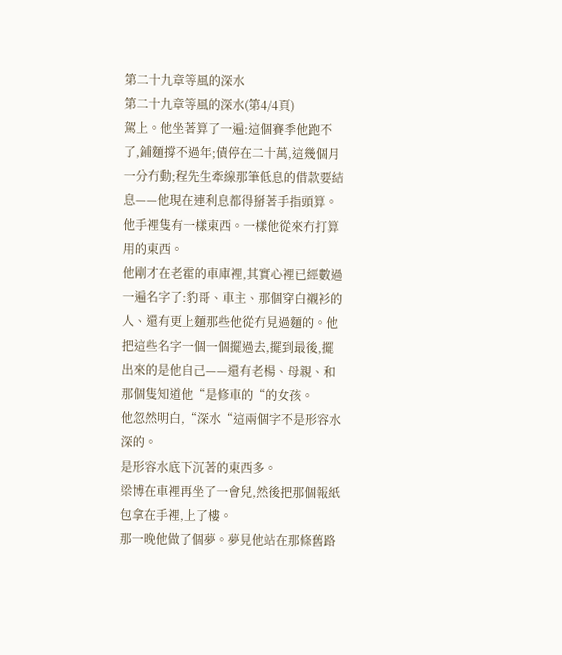第二十九章等風的深水
第二十九章等風的深水(第4/4頁)
駕上。他坐著算了一遍:這個賽季他跑不了,鋪麵撐不過年;債停在二十萬,這幾個月一分冇動;程先生牽線那筆低息的借款要結息——他現在連利息都得掰著手指頭算。
他手裡隻有一樣東西。一樣他從來冇打算用的東西。
他剛才在老霍的車庫裡,其實心裡已經數過一遍名字了:豹哥、車主、那個穿白襯衫的人、還有更上麵那些他從冇見過麵的。他把這些名字一個一個擺過去,擺到最後,擺出來的是他自己——還有老楊、母親、和那個隻知道他“是修車的“的女孩。
他忽然明白,“深水“這兩個字不是形容水深的。
是形容水底下沉著的東西多。
梁博在車裡再坐了一會兒,然後把那個報紙包拿在手裡,上了樓。
那一晚他做了個夢。夢見他站在那條舊路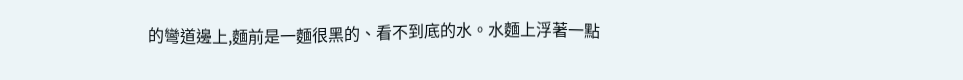的彎道邊上,麵前是一麵很黑的、看不到底的水。水麵上浮著一點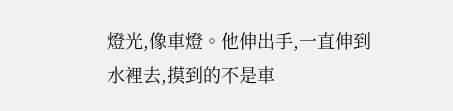燈光,像車燈。他伸出手,一直伸到水裡去,摸到的不是車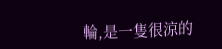輪,是一隻很涼的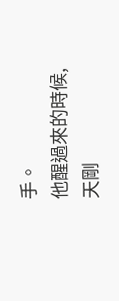手。
他醒過來的時候,天剛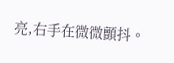亮,右手在微微顫抖。